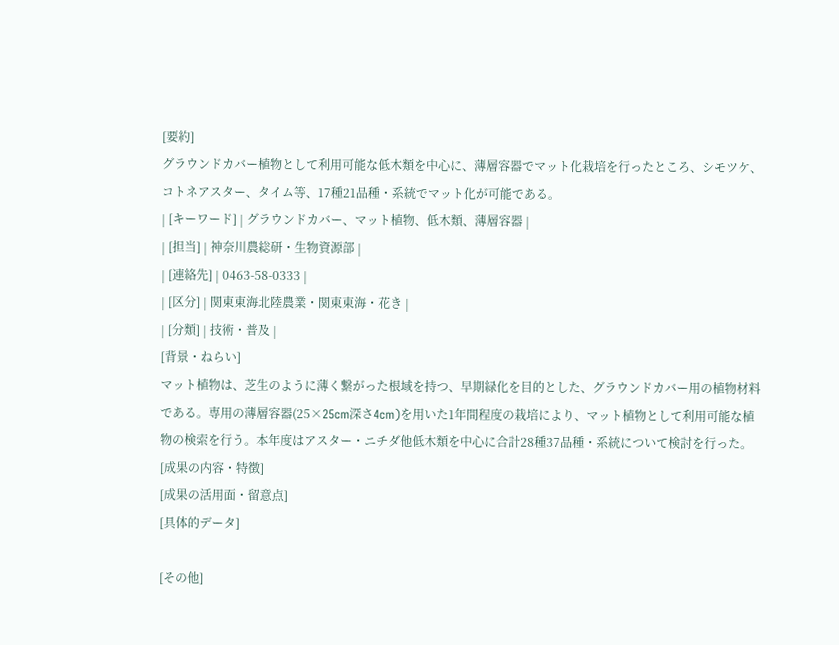[要約]
グラウンドカバー植物として利用可能な低木類を中心に、薄層容器でマット化栽培を行ったところ、シモツケ、コトネアスター、タイム等、17種21品種・系統でマット化が可能である。
| [キーワード] | グラウンドカバー、マット植物、低木類、薄層容器 |
| [担当] | 神奈川農総研・生物資源部 |
| [連絡先] | 0463-58-0333 |
| [区分] | 関東東海北陸農業・関東東海・花き |
| [分類] | 技術・普及 |
[背景・ねらい]
マット植物は、芝生のように薄く繋がった根域を持つ、早期緑化を目的とした、グラウンドカバー用の植物材料である。専用の薄層容器(25×25cm深さ4cm)を用いた1年間程度の栽培により、マット植物として利用可能な植物の検索を行う。本年度はアスター・ニチダ他低木類を中心に合計28種37品種・系統について検討を行った。
[成果の内容・特徴]
[成果の活用面・留意点]
[具体的データ]

[その他]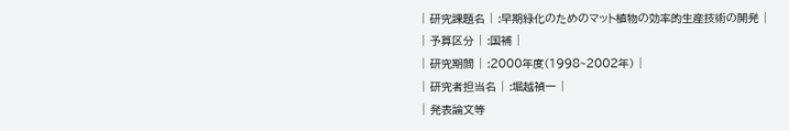| 研究課題名 | :早期緑化のためのマット植物の効率的生産技術の開発 |
| 予算区分 | :国補 |
| 研究期間 | :2000年度(1998~2002年) |
| 研究者担当名 | :堀越禎一 |
| 発表論文等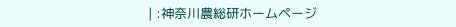| :神奈川農総研ホームページ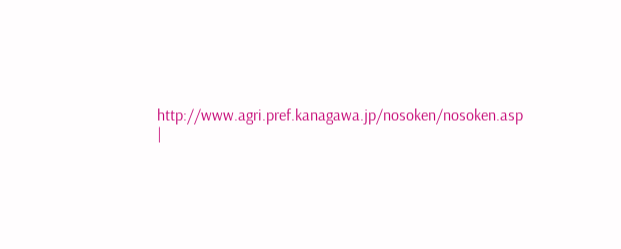http://www.agri.pref.kanagawa.jp/nosoken/nosoken.asp |